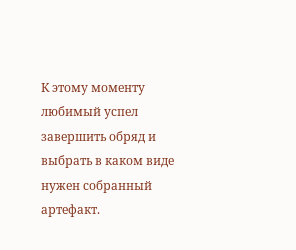К этому моменту любимый успел завершить обряд и выбрать в каком виде нужен собранный артефакт.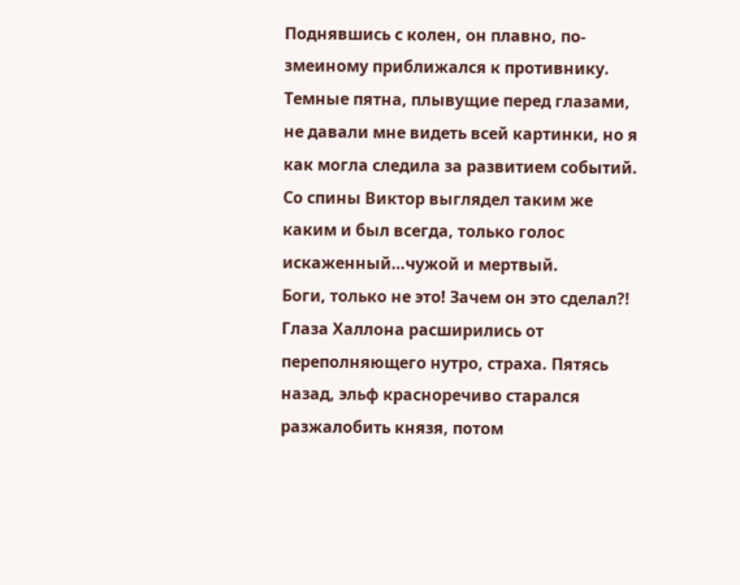Поднявшись с колен, он плавно, по-змеиному приближался к противнику. Темные пятна, плывущие перед глазами, не давали мне видеть всей картинки, но я как могла следила за развитием событий. Со спины Виктор выглядел таким же каким и был всегда, только голос искаженный…чужой и мертвый.
Боги, только не это! Зачем он это сделал?! Глаза Халлона расширились от переполняющего нутро, страха. Пятясь назад, эльф красноречиво старался разжалобить князя, потом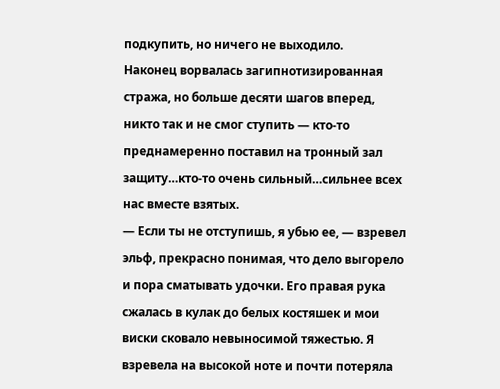подкупить, но ничего не выходило.
Наконец ворвалась загипнотизированная стража, но больше десяти шагов вперед, никто так и не смог ступить — кто-то преднамеренно поставил на тронный зал защиту…кто-то очень сильный…сильнее всех нас вместе взятых.
— Если ты не отступишь, я убью ее, — взревел эльф, прекрасно понимая, что дело выгорело и пора сматывать удочки. Его правая рука сжалась в кулак до белых костяшек и мои виски сковало невыносимой тяжестью. Я взревела на высокой ноте и почти потеряла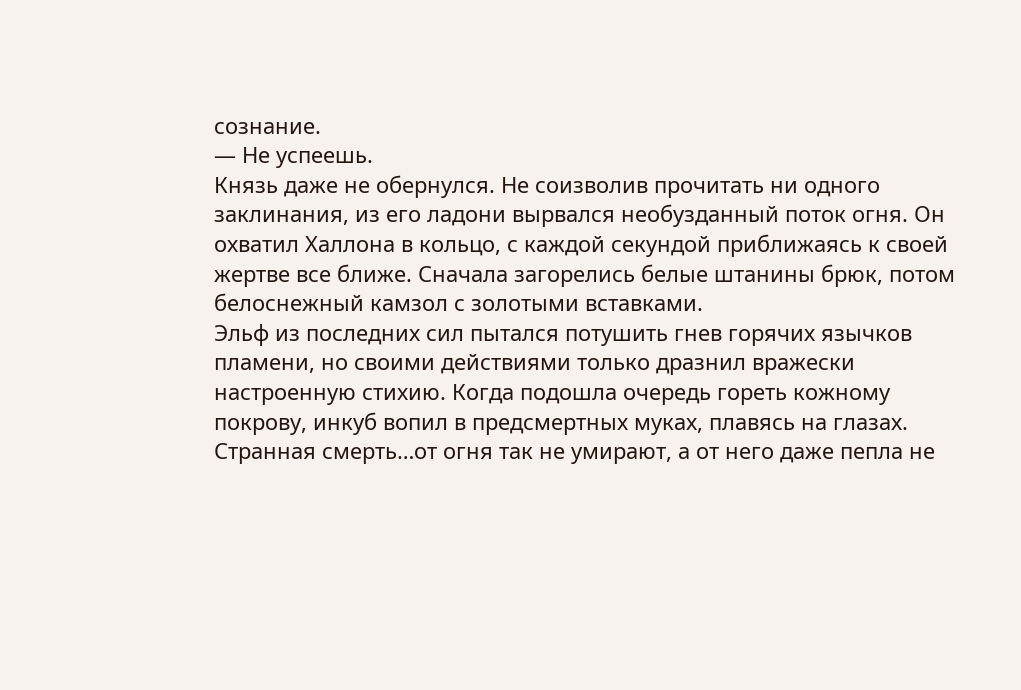сознание.
— Не успеешь.
Князь даже не обернулся. Не соизволив прочитать ни одного заклинания, из его ладони вырвался необузданный поток огня. Он охватил Халлона в кольцо, с каждой секундой приближаясь к своей жертве все ближе. Сначала загорелись белые штанины брюк, потом белоснежный камзол с золотыми вставками.
Эльф из последних сил пытался потушить гнев горячих язычков пламени, но своими действиями только дразнил вражески настроенную стихию. Когда подошла очередь гореть кожному покрову, инкуб вопил в предсмертных муках, плавясь на глазах. Странная смерть…от огня так не умирают, а от него даже пепла не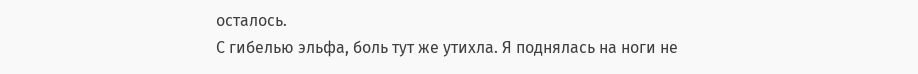осталось.
С гибелью эльфа, боль тут же утихла. Я поднялась на ноги не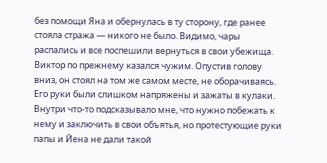без помощи Яна и обернулась в ту сторону, где ранее стояла стража — никого не было. Видимо, чары распались и все поспешили вернуться в свои убежища.
Виктор по прежнему казался чужим. Опустив голову вниз, он стоял на том же самом месте, не оборачиваясь. Его руки были слишком напряжены и зажаты в кулаки. Внутри что-то подсказывало мне, что нужно побежать к нему и заключить в свои объятья, но протестующие руки папы и Йена не дали такой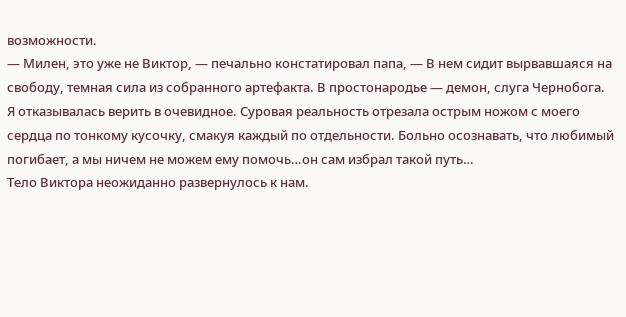возможности.
— Милен, это уже не Виктор, — печально констатировал папа, — В нем сидит вырвавшаяся на свободу, темная сила из собранного артефакта. В простонародье — демон, слуга Чернобога.
Я отказывалась верить в очевидное. Суровая реальность отрезала острым ножом с моего сердца по тонкому кусочку, смакуя каждый по отдельности. Больно осознавать, что любимый погибает, а мы ничем не можем ему помочь…он сам избрал такой путь…
Тело Виктора неожиданно развернулось к нам.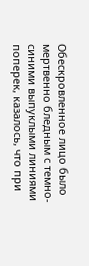Обескровленное лицо было мертвенно бледным с темно-синими выпуклыми линиями поперек, казалось, что при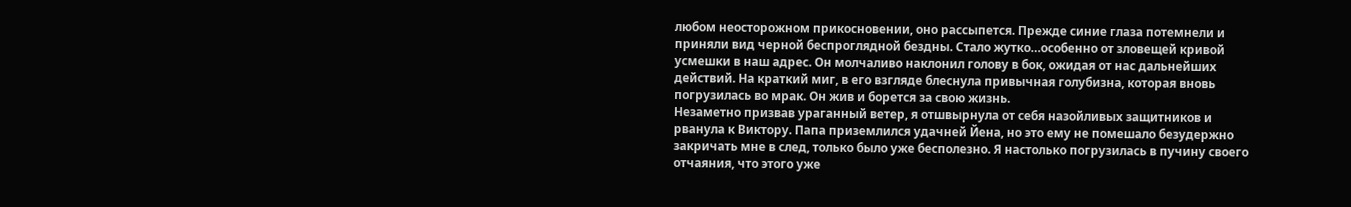любом неосторожном прикосновении, оно рассыпется. Прежде синие глаза потемнели и приняли вид черной беспроглядной бездны. Стало жутко…особенно от зловещей кривой усмешки в наш адрес. Он молчаливо наклонил голову в бок, ожидая от нас дальнейших действий. На краткий миг, в его взгляде блеснула привычная голубизна, которая вновь погрузилась во мрак. Он жив и борется за свою жизнь.
Незаметно призвав ураганный ветер, я отшвырнула от себя назойливых защитников и рванула к Виктору. Папа приземлился удачней Йена, но это ему не помешало безудержно закричать мне в след, только было уже бесполезно. Я настолько погрузилась в пучину своего отчаяния, что этого уже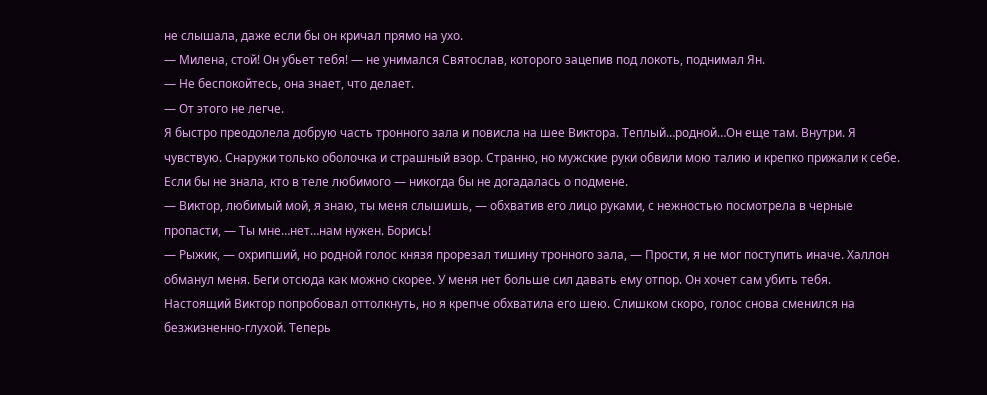не слышала, даже если бы он кричал прямо на ухо.
— Милена, стой! Он убьет тебя! — не унимался Святослав, которого зацепив под локоть, поднимал Ян.
— Не беспокойтесь, она знает, что делает.
— От этого не легче.
Я быстро преодолела добрую часть тронного зала и повисла на шее Виктора. Теплый…родной…Он еще там. Внутри. Я чувствую. Снаружи только оболочка и страшный взор. Странно, но мужские руки обвили мою талию и крепко прижали к себе. Если бы не знала, кто в теле любимого — никогда бы не догадалась о подмене.
— Виктор, любимый мой, я знаю, ты меня слышишь, — обхватив его лицо руками, с нежностью посмотрела в черные пропасти, — Ты мне…нет…нам нужен. Борись!
— Рыжик, — охрипший, но родной голос князя прорезал тишину тронного зала, — Прости, я не мог поступить иначе. Халлон обманул меня. Беги отсюда как можно скорее. У меня нет больше сил давать ему отпор. Он хочет сам убить тебя.
Настоящий Виктор попробовал оттолкнуть, но я крепче обхватила его шею. Слишком скоро, голос снова сменился на безжизненно-глухой. Теперь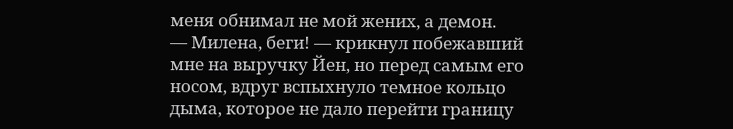меня обнимал не мой жених, а демон.
— Милена, беги! — крикнул побежавший мне на выручку Йен, но перед самым его носом, вдруг вспыхнуло темное кольцо дыма, которое не дало перейти границу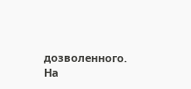дозволенного.
На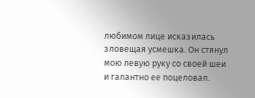любимом лице исказилась зловещая усмешка. Он стянул мою левую руку со своей шеи и галантно ее поцеловал.